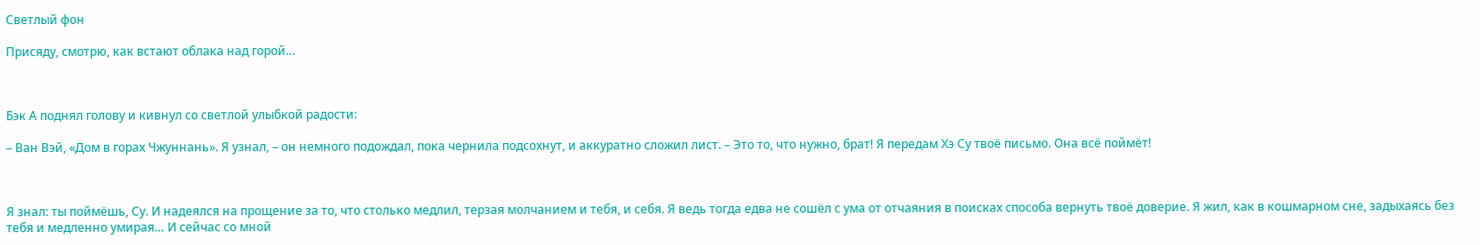Светлый фон

Присяду, смотрю, как встают облака над горой…



Бэк А поднял голову и кивнул со светлой улыбкой радости:

– Ван Вэй, «Дом в горах Чжуннань». Я узнал, – он немного подождал, пока чернила подсохнут, и аккуратно сложил лист. – Это то, что нужно, брат! Я передам Хэ Су твоё письмо. Она всё поймёт!



Я знал: ты поймёшь, Су. И надеялся на прощение за то, что столько медлил, терзая молчанием и тебя, и себя. Я ведь тогда едва не сошёл с ума от отчаяния в поисках способа вернуть твоё доверие. Я жил, как в кошмарном сне, задыхаясь без тебя и медленно умирая… И сейчас со мной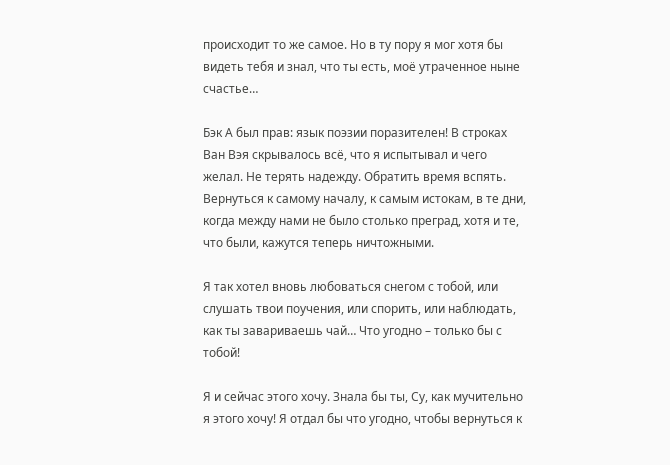происходит то же самое. Но в ту пору я мог хотя бы видеть тебя и знал, что ты есть, моё утраченное ныне счастье…

Бэк А был прав: язык поэзии поразителен! В строках Ван Вэя скрывалось всё, что я испытывал и чего желал. Не терять надежду. Обратить время вспять. Вернуться к самому началу, к самым истокам, в те дни, когда между нами не было столько преград, хотя и те, что были, кажутся теперь ничтожными.

Я так хотел вновь любоваться снегом с тобой, или слушать твои поучения, или спорить, или наблюдать, как ты завариваешь чай… Что угодно – только бы с тобой!

Я и сейчас этого хочу. Знала бы ты, Су, как мучительно я этого хочу! Я отдал бы что угодно, чтобы вернуться к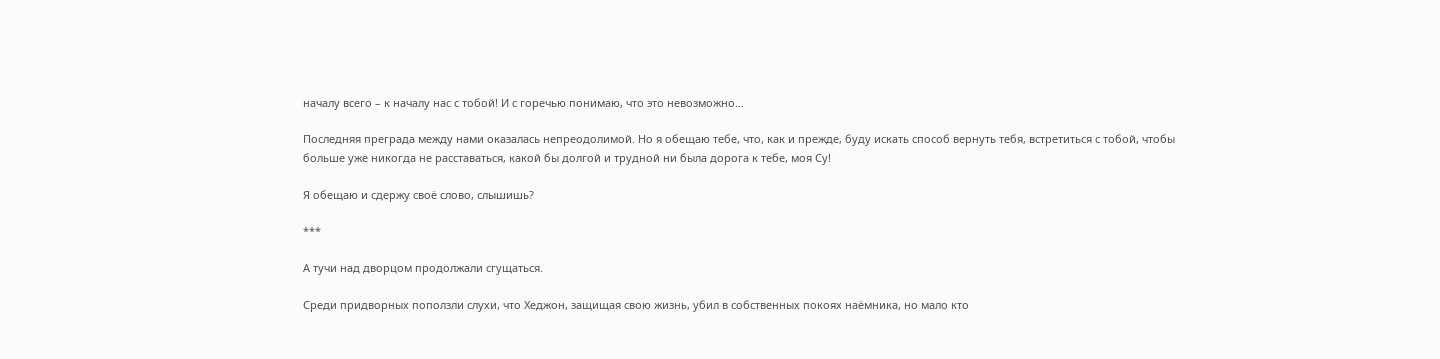началу всего – к началу нас с тобой! И с горечью понимаю, что это невозможно…

Последняя преграда между нами оказалась непреодолимой. Но я обещаю тебе, что, как и прежде, буду искать способ вернуть тебя, встретиться с тобой, чтобы больше уже никогда не расставаться, какой бы долгой и трудной ни была дорога к тебе, моя Су!

Я обещаю и сдержу своё слово, слышишь?

***

А тучи над дворцом продолжали сгущаться.

Среди придворных поползли слухи, что Хеджон, защищая свою жизнь, убил в собственных покоях наёмника, но мало кто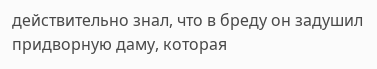действительно знал, что в бреду он задушил придворную даму, которая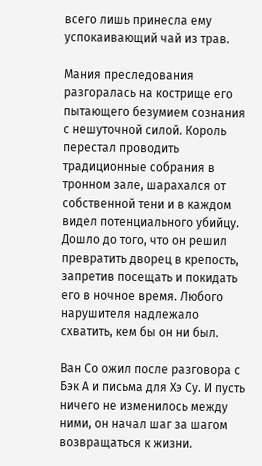всего лишь принесла ему успокаивающий чай из трав.

Мания преследования разгоралась на кострище его пытающего безумием сознания с нешуточной силой. Король перестал проводить традиционные собрания в тронном зале, шарахался от собственной тени и в каждом видел потенциального убийцу. Дошло до того, что он решил превратить дворец в крепость, запретив посещать и покидать его в ночное время. Любого нарушителя надлежало схватить, кем бы он ни был.

Ван Со ожил после разговора с Бэк А и письма для Хэ Су. И пусть ничего не изменилось между ними, он начал шаг за шагом возвращаться к жизни.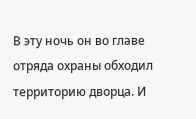В эту ночь он во главе отряда охраны обходил территорию дворца. И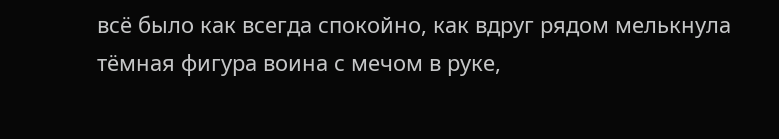всё было как всегда спокойно, как вдруг рядом мелькнула тёмная фигура воина с мечом в руке,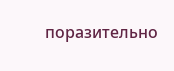поразительно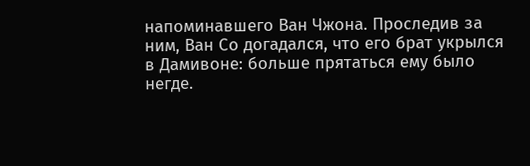напоминавшего Ван Чжона. Проследив за ним, Ван Со догадался, что его брат укрылся в Дамивоне: больше прятаться ему было негде.